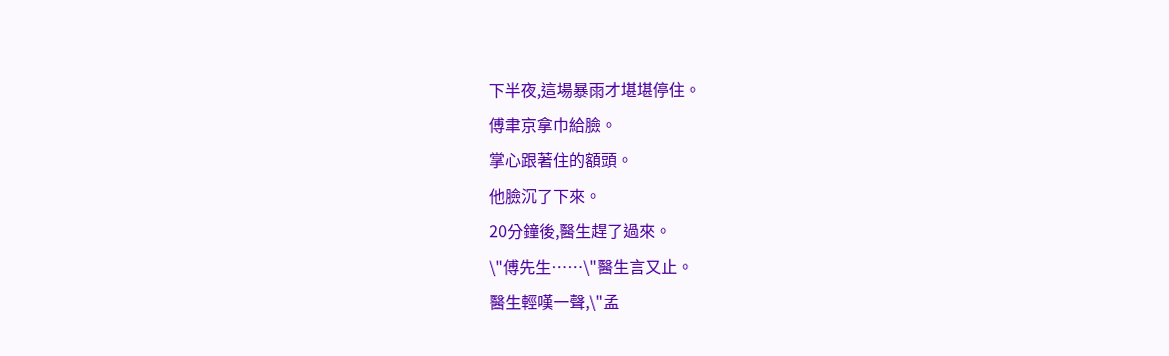下半夜,這場暴雨才堪堪停住。
傅聿京拿巾給臉。
掌心跟著住的額頭。
他臉沉了下來。
20分鐘後,醫生趕了過來。
\"傅先生……\"醫生言又止。
醫生輕嘆一聲,\"孟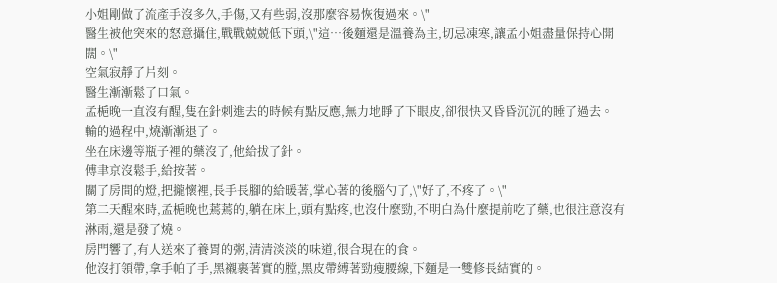小姐剛做了流產手沒多久,手傷,又有些弱,沒那麼容易恢復過來。\"
醫生被他突來的怒意攝住,戰戰兢兢低下頭,\"這…後麵還是溫養為主,切忌凍寒,讓孟小姐盡量保持心開闊。\"
空氣寂靜了片刻。
醫生漸漸鬆了口氣。
孟梔晚一直沒有醒,隻在針刺進去的時候有點反應,無力地睜了下眼皮,卻很快又昏昏沉沉的睡了過去。
輸的過程中,燒漸漸退了。
坐在床邊等瓶子裡的藥沒了,他給拔了針。
傅聿京沒鬆手,給按著。
關了房間的燈,把攏懷裡,長手長腳的給暖著,掌心著的後腦勺了,\"好了,不疼了。\"
第二天醒來時,孟梔晚也蔫蔫的,躺在床上,頭有點疼,也沒什麼勁,不明白為什麼提前吃了藥,也很注意沒有淋雨,還是發了燒。
房門響了,有人送來了養胃的粥,清清淡淡的味道,很合現在的食。
他沒打領帶,拿手帕了手,黑襯裹著實的膛,黑皮帶縛著勁瘦腰線,下麵是一雙修長結實的。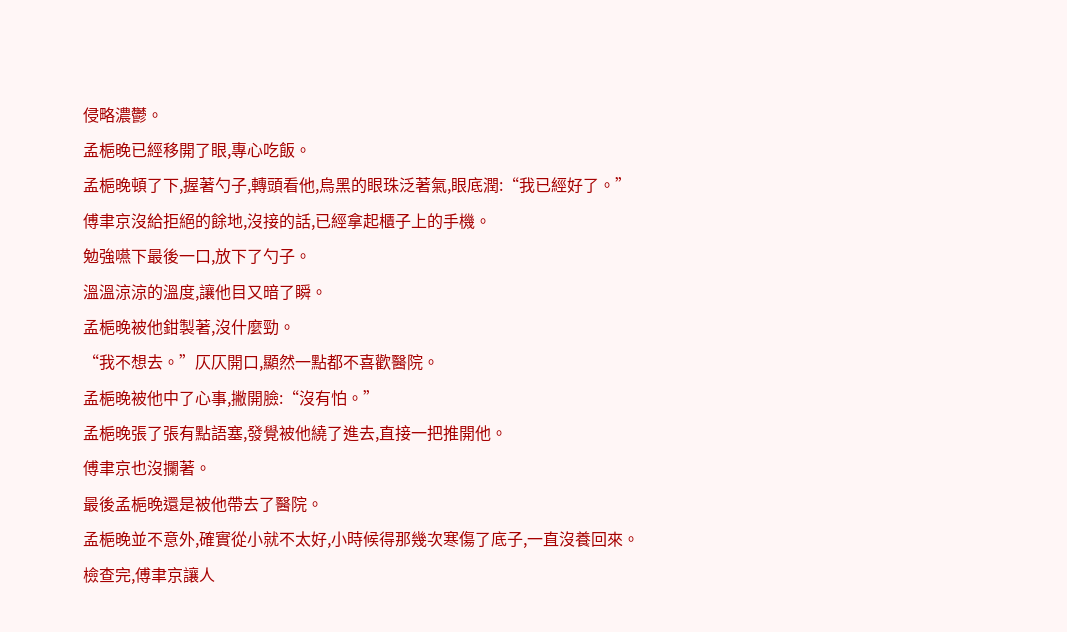侵略濃鬱。
孟梔晚已經移開了眼,專心吃飯。
孟梔晚頓了下,握著勺子,轉頭看他,烏黑的眼珠泛著氣,眼底潤:“我已經好了。”
傅聿京沒給拒絕的餘地,沒接的話,已經拿起櫃子上的手機。
勉強嚥下最後一口,放下了勺子。
溫溫涼涼的溫度,讓他目又暗了瞬。
孟梔晚被他鉗製著,沒什麼勁。
“我不想去。”仄仄開口,顯然一點都不喜歡醫院。
孟梔晚被他中了心事,撇開臉:“沒有怕。”
孟梔晚張了張有點語塞,發覺被他繞了進去,直接一把推開他。
傅聿京也沒攔著。
最後孟梔晚還是被他帶去了醫院。
孟梔晚並不意外,確實從小就不太好,小時候得那幾次寒傷了底子,一直沒養回來。
檢查完,傅聿京讓人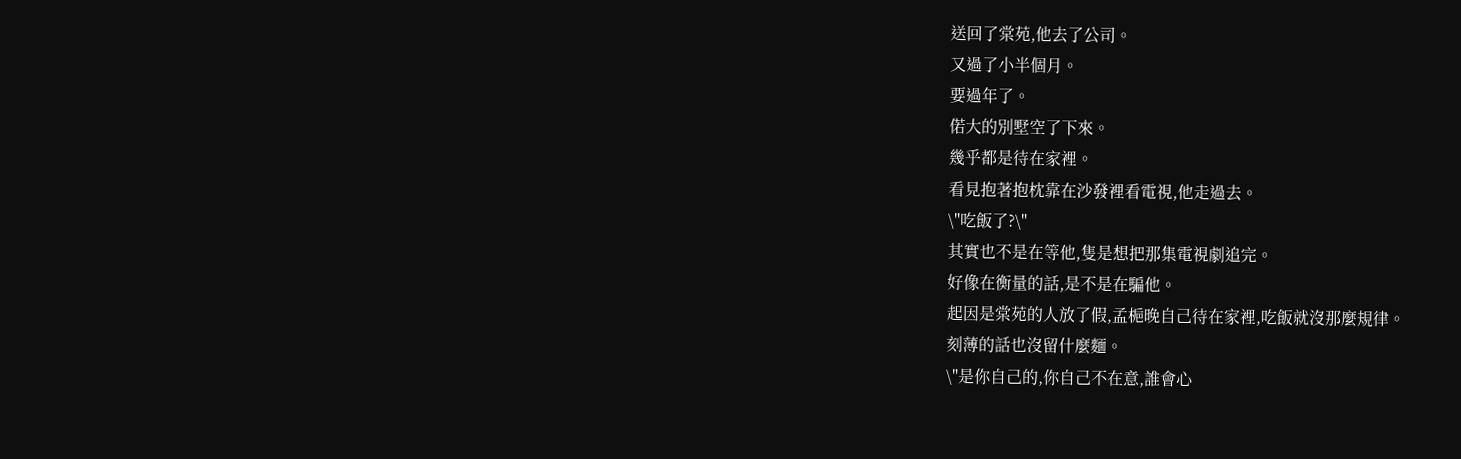送回了棠苑,他去了公司。
又過了小半個月。
要過年了。
偌大的別墅空了下來。
幾乎都是待在家裡。
看見抱著抱枕靠在沙發裡看電視,他走過去。
\"吃飯了?\"
其實也不是在等他,隻是想把那集電視劇追完。
好像在衡量的話,是不是在騙他。
起因是棠苑的人放了假,孟梔晚自己待在家裡,吃飯就沒那麼規律。
刻薄的話也沒留什麼麵。
\"是你自己的,你自己不在意,誰會心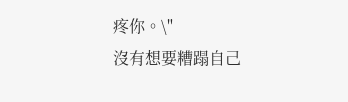疼你。\"
沒有想要糟蹋自己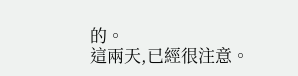的。
這兩天,已經很注意。